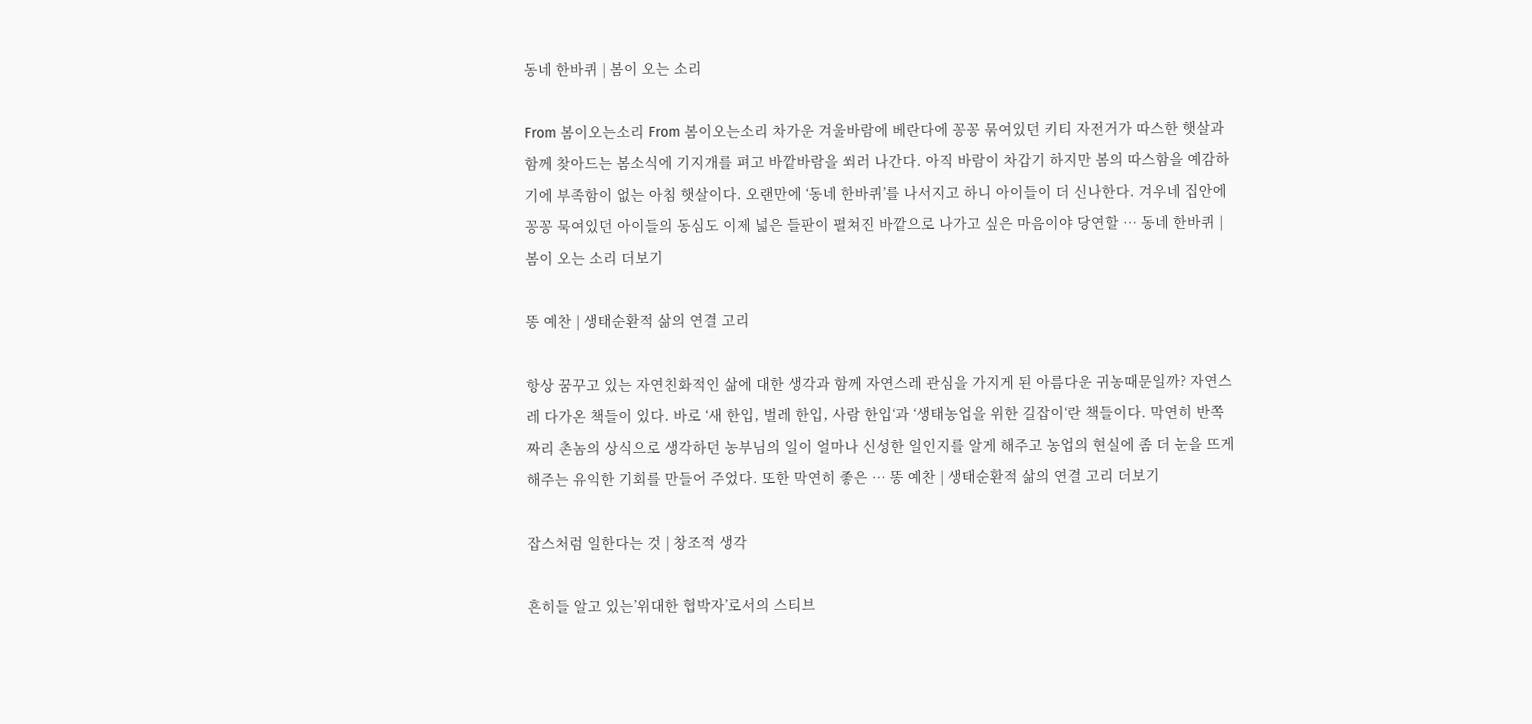동네 한바퀴 | 봄이 오는 소리

From 봄이오는소리 From 봄이오는소리 차가운 겨울바람에 베란다에 꽁꽁 묶여있던 키티 자전거가 따스한 햇살과 함께 찾아드는 봄소식에 기지개를 펴고 바깥바람을 쐬러 나간다. 아직 바람이 차갑기 하지만 봄의 따스함을 예감하기에 부족함이 없는 아침 햇살이다. 오랜만에 ‘동네 한바퀴’를 나서지고 하니 아이들이 더 신나한다. 겨우네 집안에 꽁꽁 묵여있던 아이들의 동심도 이제 넓은 들판이 펼쳐진 바깥으로 나가고 싶은 마음이야 당연할 … 동네 한바퀴 | 봄이 오는 소리 더보기

똥 예찬 | 생태순환적 삶의 연결 고리

항상 꿈꾸고 있는 자연친화적인 삶에 대한 생각과 함께 자연스레 관심을 가지게 된 아름다운 귀농때문일까? 자연스레 다가온 책들이 있다. 바로 ‘새 한입, 벌레 한입, 사람 한입‘과 ‘생태농업을 위한 길잡이‘란 책들이다. 막연히 반쪽짜리 촌놈의 상식으로 생각하던 농부님의 일이 얼마나 신성한 일인지를 알게 해주고 농업의 현실에 좀 더 눈을 뜨게 해주는 유익한 기회를 만들어 주었다. 또한 막연히 좋은 … 똥 예찬 | 생태순환적 삶의 연결 고리 더보기

잡스처럼 일한다는 것 | 창조적 생각

흔히들 알고 있는’위대한 협박자’로서의 스티브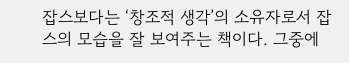잡스보다는 ‘창조적 생각’의 소유자로서 잡스의 모습을 잘 보여주는 책이다. 그중에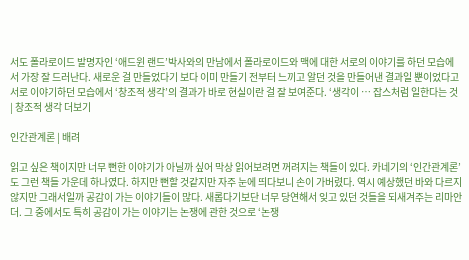서도 폴라로이드 발명자인 ‘애드윈 랜드’박사와의 만남에서 폴라로이드와 맥에 대한 서로의 이야기를 하던 모습에서 가장 잘 드러난다. 새로운 걸 만들었다기 보다 이미 만들기 전부터 느끼고 알던 것을 만들어낸 결과일 뿐이었다고 서로 이야기하던 모습에서 ‘창조적 생각’의 결과가 바로 현실이란 걸 잘 보여준다. ‘생각이 … 잡스처럼 일한다는 것 | 창조적 생각 더보기

인간관계론 | 배려

읽고 싶은 책이지만 너무 뻔한 이야기가 아닐까 싶어 막상 읽어보려면 꺼려지는 책들이 있다. 카네기의 ‘인간관계론’도 그런 책들 가운데 하나였다. 하지만 뻔할 것같지만 자주 눈에 띄다보니 손이 가버렸다. 역시 예상했던 바와 다르지 않지만 그래서일까 공감이 가는 이야기들이 많다. 새롭다기보단 너무 당연해서 잊고 있던 것들을 되새겨주는 리마안더. 그 중에서도 특히 공감이 가는 이야기는 논쟁에 관한 것으로 ‘논쟁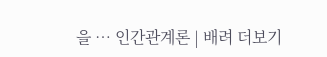을 … 인간관계론 | 배려 더보기